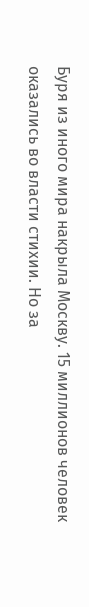Буря из иного мира накрыла Москву. 15 миллионов человек оказались во власти стихии. Но за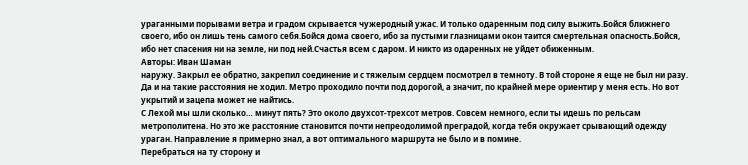ураганными порывами ветра и градом скрывается чужеродный ужас. И только одаренным под силу выжить.Бойся ближнего своего, ибо он лишь тень самого себя.Бойся дома своего, ибо за пустыми глазницами окон таится смертельная опасность.Бойся, ибо нет спасения ни на земле, ни под ней.Счастья всем с даром. И никто из одаренных не уйдет обиженным.
Авторы: Иван Шаман
наружу. Закрыл ее обратно, закрепил соединение и с тяжелым сердцем посмотрел в темноту. В той стороне я еще не был ни разу. Да и на такие расстояния не ходил. Метро проходило почти под дорогой, а значит, по крайней мере ориентир у меня есть. Но вот укрытий и зацепа может не найтись.
С Лехой мы шли сколько… минут пять? Это около двухсот-трехсот метров. Совсем немного, если ты идешь по рельсам метрополитена. Но это же расстояние становится почти непреодолимой преградой, когда тебя окружает срывающий одежду ураган. Направление я примерно знал, а вот оптимального маршрута не было и в помине.
Перебраться на ту сторону и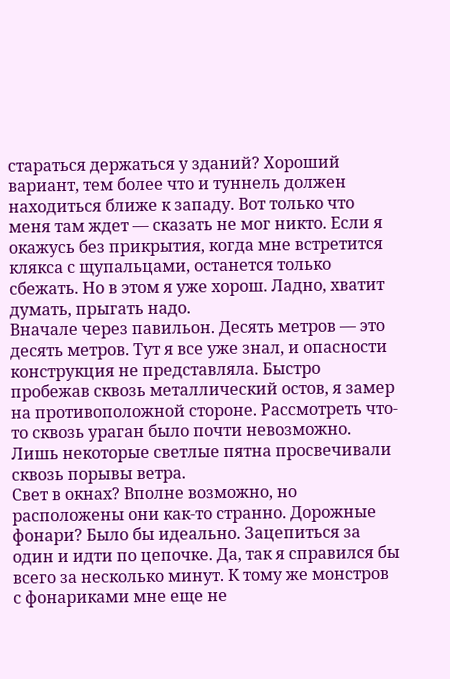стараться держаться у зданий? Хороший вариант, тем более что и туннель должен находиться ближе к западу. Вот только что меня там ждет — сказать не мог никто. Если я окажусь без прикрытия, когда мне встретится клякса с щупальцами, останется только сбежать. Но в этом я уже хорош. Ладно, хватит думать, прыгать надо.
Вначале через павильон. Десять метров — это десять метров. Тут я все уже знал, и опасности конструкция не представляла. Быстро пробежав сквозь металлический остов, я замер на противоположной стороне. Рассмотреть что-то сквозь ураган было почти невозможно. Лишь некоторые светлые пятна просвечивали сквозь порывы ветра.
Свет в окнах? Вполне возможно, но расположены они как-то странно. Дорожные фонари? Было бы идеально. Зацепиться за один и идти по цепочке. Да, так я справился бы всего за несколько минут. К тому же монстров с фонариками мне еще не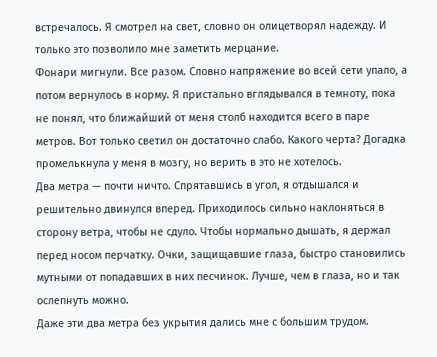встречалось. Я смотрел на свет, словно он олицетворял надежду. И только это позволило мне заметить мерцание.
Фонари мигнули. Все разом. Словно напряжение во всей сети упало, а потом вернулось в норму. Я пристально вглядывался в темноту, пока не понял, что ближайший от меня столб находится всего в паре метров. Вот только светил он достаточно слабо. Какого черта? Догадка промелькнула у меня в мозгу, но верить в это не хотелось.
Два метра — почти ничто. Спрятавшись в угол, я отдышался и решительно двинулся вперед. Приходилось сильно наклоняться в сторону ветра, чтобы не сдуло. Чтобы нормально дышать, я держал перед носом перчатку. Очки, защищавшие глаза, быстро становились мутными от попадавших в них песчинок. Лучше, чем в глаза, но и так ослепнуть можно.
Даже эти два метра без укрытия дались мне с большим трудом.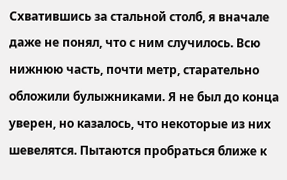Схватившись за стальной столб, я вначале даже не понял, что с ним случилось. Всю нижнюю часть, почти метр, старательно обложили булыжниками. Я не был до конца уверен, но казалось, что некоторые из них шевелятся. Пытаются пробраться ближе к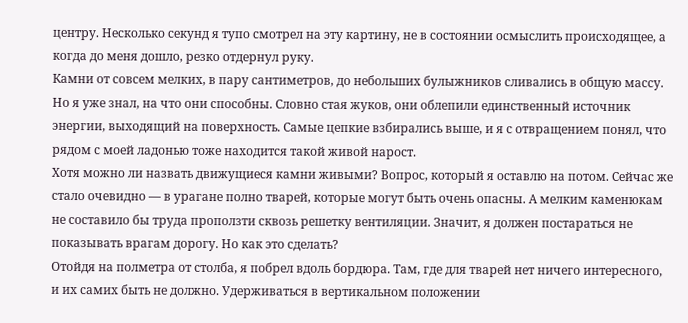центру. Несколько секунд я тупо смотрел на эту картину, не в состоянии осмыслить происходящее, а когда до меня дошло, резко отдернул руку.
Камни от совсем мелких, в пару сантиметров, до небольших булыжников сливались в общую массу. Но я уже знал, на что они способны. Словно стая жуков, они облепили единственный источник энергии, выходящий на поверхность. Самые цепкие взбирались выше, и я с отвращением понял, что рядом с моей ладонью тоже находится такой живой нарост.
Хотя можно ли назвать движущиеся камни живыми? Вопрос, который я оставлю на потом. Сейчас же стало очевидно — в урагане полно тварей, которые могут быть очень опасны. А мелким каменюкам не составило бы труда проползти сквозь решетку вентиляции. Значит, я должен постараться не показывать врагам дорогу. Но как это сделать?
Отойдя на полметра от столба, я побрел вдоль бордюра. Там, где для тварей нет ничего интересного, и их самих быть не должно. Удерживаться в вертикальном положении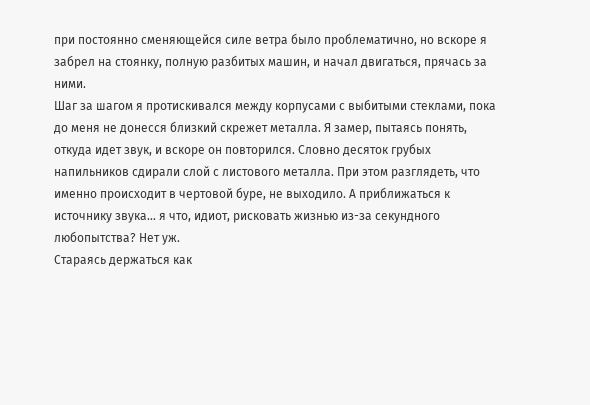при постоянно сменяющейся силе ветра было проблематично, но вскоре я забрел на стоянку, полную разбитых машин, и начал двигаться, прячась за ними.
Шаг за шагом я протискивался между корпусами с выбитыми стеклами, пока до меня не донесся близкий скрежет металла. Я замер, пытаясь понять, откуда идет звук, и вскоре он повторился. Словно десяток грубых напильников сдирали слой с листового металла. При этом разглядеть, что именно происходит в чертовой буре, не выходило. А приближаться к источнику звука… я что, идиот, рисковать жизнью из-за секундного любопытства? Нет уж.
Стараясь держаться как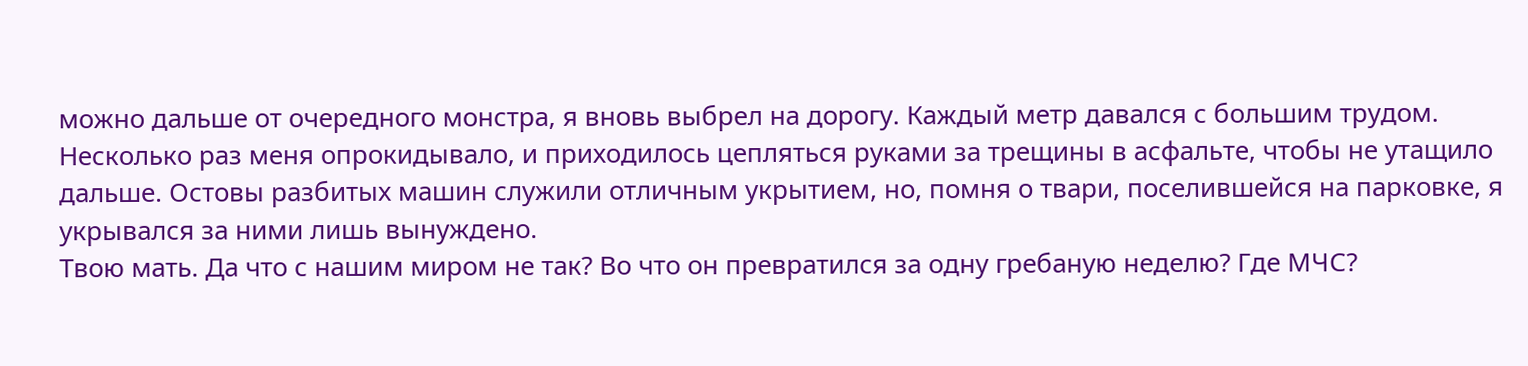можно дальше от очередного монстра, я вновь выбрел на дорогу. Каждый метр давался с большим трудом. Несколько раз меня опрокидывало, и приходилось цепляться руками за трещины в асфальте, чтобы не утащило дальше. Остовы разбитых машин служили отличным укрытием, но, помня о твари, поселившейся на парковке, я укрывался за ними лишь вынуждено.
Твою мать. Да что с нашим миром не так? Во что он превратился за одну гребаную неделю? Где МЧС?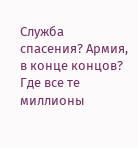Служба спасения? Армия, в конце концов? Где все те миллионы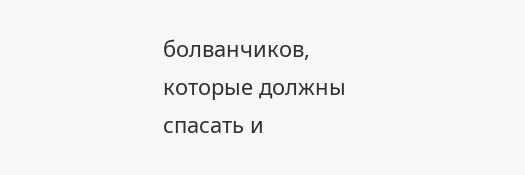болванчиков, которые должны спасать и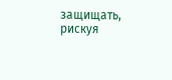защищать, рискуя